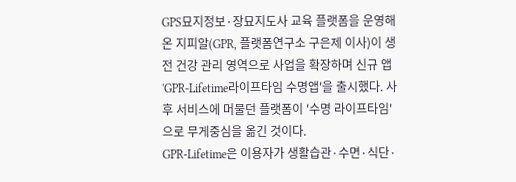GPS묘지정보·장묘지도사 교육 플랫폼을 운영해 온 지피알(GPR, 플랫폼연구소 구은제 이사)이 생전 건강 관리 영역으로 사업을 확장하며 신규 앱 'GPR‑Lifetime라이프타임 수명앱'을 출시했다. 사후 서비스에 머물던 플랫폼이 '수명 라이프타임'으로 무게중심을 옮긴 것이다.
GPR‑Lifetime은 이용자가 생활습관·수면·식단·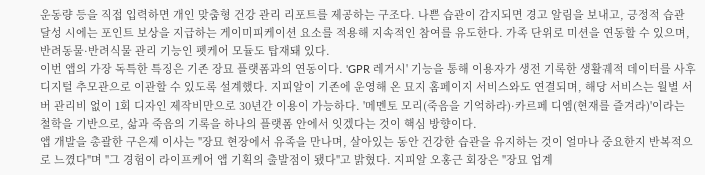운동량 등을 직접 입력하면 개인 맞춤형 건강 관리 리포트를 제공하는 구조다. 나쁜 습관이 감지되면 경고 알림을 보내고, 긍정적 습관 달성 시에는 포인트 보상을 지급하는 게이미피케이션 요소를 적용해 지속적인 참여를 유도한다. 가족 단위로 미션을 연동할 수 있으며, 반려동물·반려식물 관리 기능인 펫케어 모듈도 탑재돼 있다.
이번 앱의 가장 독특한 특징은 기존 장묘 플랫폼과의 연동이다. 'GPR 레거시' 기능을 통해 이용자가 생전 기록한 생활궤적 데이터를 사후 디지털 추모관으로 이관할 수 있도록 설계했다. 지피알이 기존에 운영해 온 묘지 홈페이지 서비스와도 연결되며, 해당 서비스는 월별 서버 관리비 없이 1회 디자인 제작비만으로 30년간 이용이 가능하다. '메멘토 모리(죽음을 기억하라)·카르페 디엠(현재를 즐겨라)'이라는 철학을 기반으로, 삶과 죽음의 기록을 하나의 플랫폼 안에서 잇겠다는 것이 핵심 방향이다.
앱 개발을 총괄한 구은제 이사는 "장묘 현장에서 유족을 만나며, 살아있는 동안 건강한 습관을 유지하는 것이 얼마나 중요한지 반복적으로 느꼈다"며 "그 경험이 라이프케어 앱 기획의 출발점이 됐다"고 밝혔다. 지피알 오홍근 회장은 "장묘 업계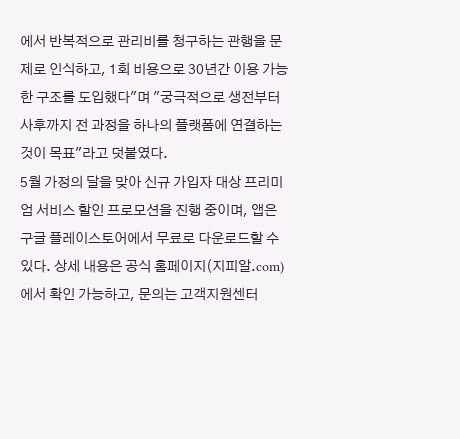에서 반복적으로 관리비를 청구하는 관행을 문제로 인식하고, 1회 비용으로 30년간 이용 가능한 구조를 도입했다"며 "궁극적으로 생전부터 사후까지 전 과정을 하나의 플랫폼에 연결하는 것이 목표"라고 덧붙였다.
5월 가정의 달을 맞아 신규 가입자 대상 프리미엄 서비스 할인 프로모션을 진행 중이며, 앱은 구글 플레이스토어에서 무료로 다운로드할 수 있다. 상세 내용은 공식 홈페이지(지피알.com)에서 확인 가능하고, 문의는 고객지원센터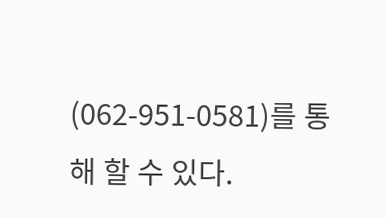(062‑951‑0581)를 통해 할 수 있다.